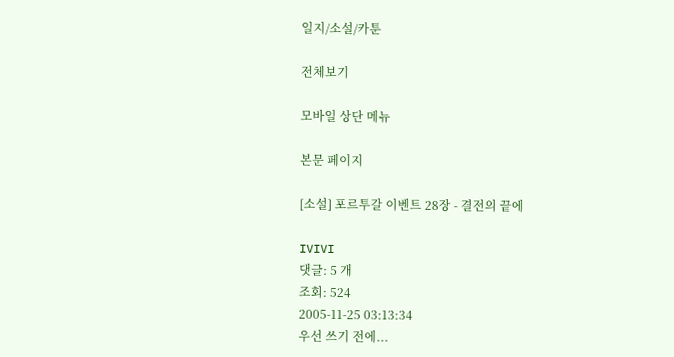일지/소설/카툰

전체보기

모바일 상단 메뉴

본문 페이지

[소설] 포르투갈 이벤트 28장 - 결전의 끝에

IVIVI
댓글: 5 개
조회: 524
2005-11-25 03:13:34
우선 쓰기 전에...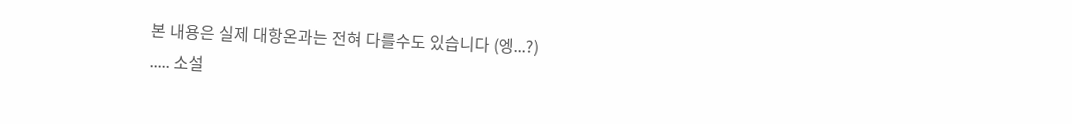본 내용은 실제 대항온과는 전혀 다를수도 있습니다 (엥...?)
..... 소설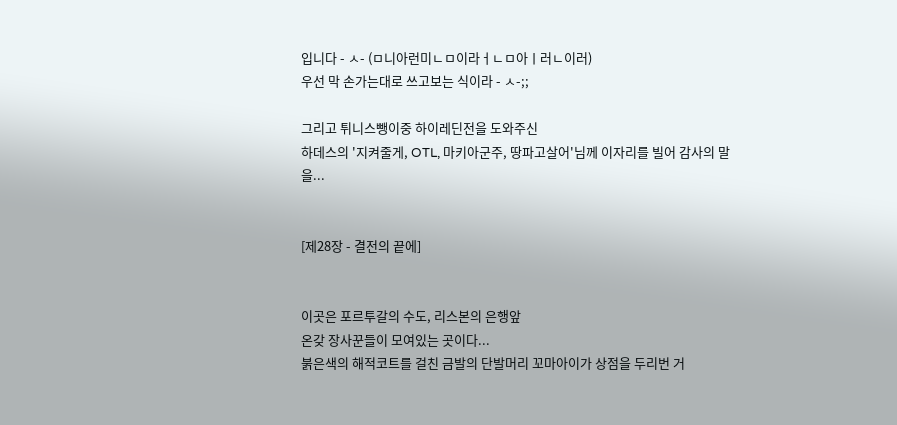입니다 - ㅅ- (ㅁ니아런미ㄴㅁ이라ㅓㄴㅁ아ㅣ러ㄴ이러)
우선 막 손가는대로 쓰고보는 식이라 - ㅅ-;;

그리고 튀니스뺑이중 하이레딘전을 도와주신
하데스의 '지켜줄게, OTL, 마키아군주, 땅파고살어'님께 이자리를 빌어 감사의 말을...


[제28장 - 결전의 끝에]


이곳은 포르투갈의 수도, 리스본의 은행앞
온갖 장사꾼들이 모여있는 곳이다...
붉은색의 해적코트를 걸친 금발의 단발머리 꼬마아이가 상점을 두리번 거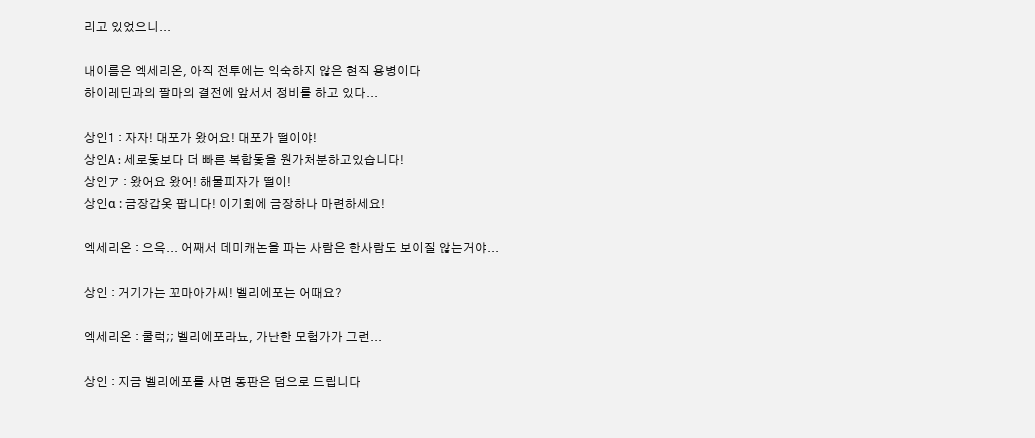리고 있었으니...

내이름은 엑세리온, 아직 전투에는 익숙하지 않은 현직 용병이다
하이레딘과의 팔마의 결전에 앞서서 정비를 하고 있다...

상인1 : 자자! 대포가 왔어요! 대포가 떨이야!
상인A : 세로돛보다 더 빠른 복합돛을 원가처분하고있습니다!
상인ア : 왔어요 왔어! 해물피자가 떨이!
상인α : 금장갑옷 팝니다! 이기회에 금장하나 마련하세요!

엑세리온 : 으윽... 어째서 데미캐논을 파는 사람은 한사람도 보이질 않는거야...

상인 : 거기가는 꼬마아가씨! 벨리에포는 어때요?

엑세리온 : 쿨럭;; 벨리에포라뇨, 가난한 모험가가 그런...

상인 : 지금 벨리에포를 사면 동판은 덤으로 드립니다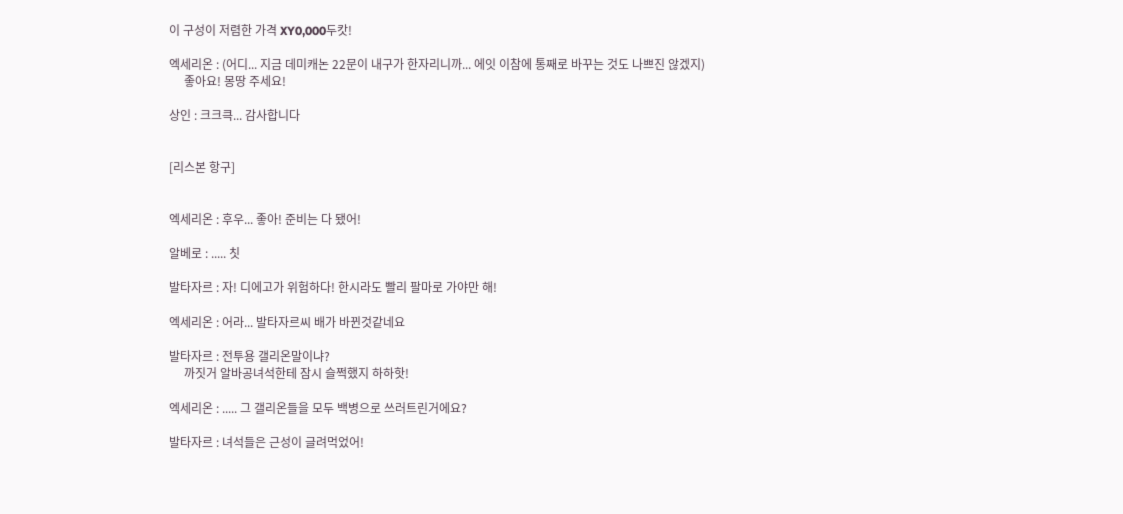이 구성이 저렴한 가격 XY0,000두캇!

엑세리온 : (어디... 지금 데미캐논 22문이 내구가 한자리니까... 에잇 이참에 통째로 바꾸는 것도 나쁘진 않겠지)
     좋아요! 몽땅 주세요!

상인 : 크크큭... 감사합니다


[리스본 항구]


엑세리온 : 후우... 좋아! 준비는 다 됐어!

알베로 : ..... 칫

발타자르 : 자! 디에고가 위험하다! 한시라도 빨리 팔마로 가야만 해!

엑세리온 : 어라... 발타자르씨 배가 바뀐것같네요

발타자르 : 전투용 갤리온말이냐?
     까짓거 알바공녀석한테 잠시 슬쩍했지 하하핫!

엑세리온 : ..... 그 갤리온들을 모두 백병으로 쓰러트린거에요?

발타자르 : 녀석들은 근성이 글려먹었어!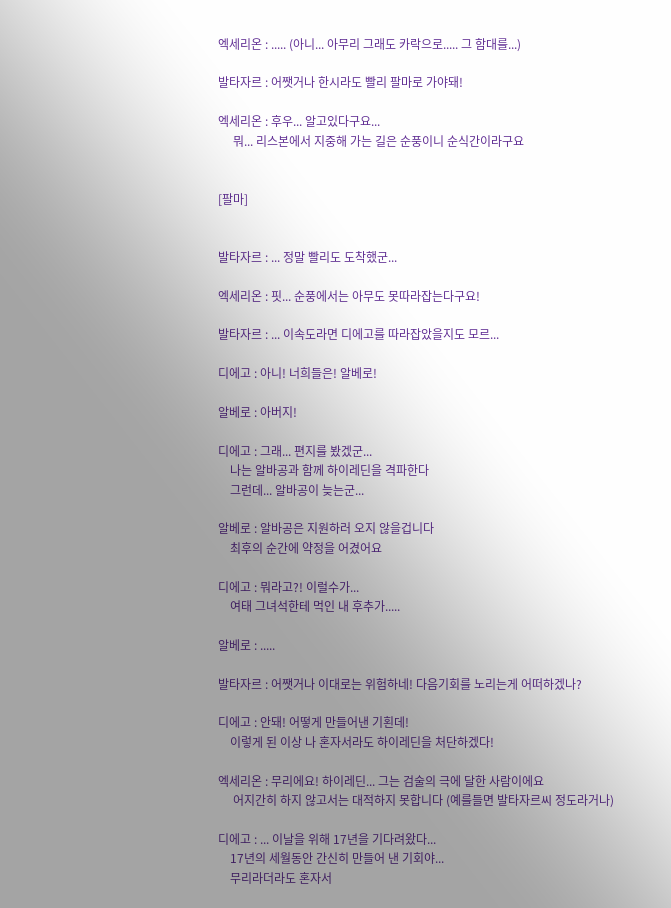엑세리온 : ..... (아니... 아무리 그래도 카락으로..... 그 함대를...)

발타자르 : 어쨋거나 한시라도 빨리 팔마로 가야돼!

엑세리온 : 후우... 알고있다구요...
     뭐... 리스본에서 지중해 가는 길은 순풍이니 순식간이라구요


[팔마]


발타자르 : ... 정말 빨리도 도착했군...

엑세리온 : 핏... 순풍에서는 아무도 못따라잡는다구요!

발타자르 : ... 이속도라면 디에고를 따라잡았을지도 모르...

디에고 : 아니! 너희들은! 알베로!

알베로 : 아버지!

디에고 : 그래... 편지를 봤겠군...
    나는 알바공과 함께 하이레딘을 격파한다
    그런데... 알바공이 늦는군...

알베로 : 알바공은 지원하러 오지 않을겁니다
    최후의 순간에 약정을 어겼어요

디에고 : 뭐라고?! 이럴수가...
    여태 그녀석한테 먹인 내 후추가.....

알베로 : .....

발타자르 : 어쨋거나 이대로는 위험하네! 다음기회를 노리는게 어떠하겠나?

디에고 : 안돼! 어떻게 만들어낸 기횐데!
    이렇게 된 이상 나 혼자서라도 하이레딘을 처단하겠다!

엑세리온 : 무리에요! 하이레딘... 그는 검술의 극에 달한 사람이에요
     어지간히 하지 않고서는 대적하지 못합니다 (예를들면 발타자르씨 정도라거나)

디에고 : ... 이날을 위해 17년을 기다려왔다...
    17년의 세월동안 간신히 만들어 낸 기회야...
    무리라더라도 혼자서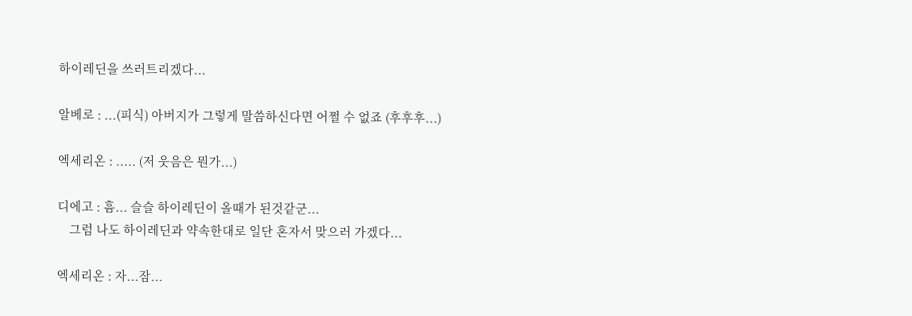하이레딘을 쓰러트리겠다...

알베로 : ...(피식) 아버지가 그렇게 말씀하신다면 어쩔 수 없죠 (후후후...)

엑세리온 : ..... (저 웃음은 뭔가...)

디에고 : 흠... 슬슬 하이레딘이 올때가 된것같군...
    그럼 나도 하이레딘과 약속한대로 일단 혼자서 맞으러 가겠다...

엑세리온 : 자...잠...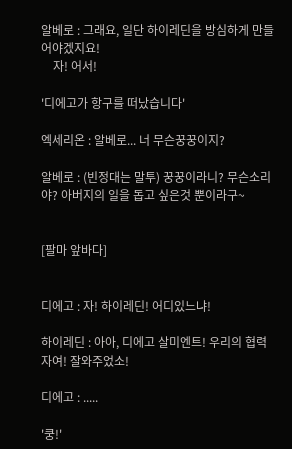알베로 : 그래요, 일단 하이레딘을 방심하게 만들어야겠지요!
    자! 어서!

'디에고가 항구를 떠났습니다'

엑세리온 : 알베로... 너 무슨꿍꿍이지?

알베로 : (빈정대는 말투) 꿍꿍이라니? 무슨소리야? 아버지의 일을 돕고 싶은것 뿐이라구~


[팔마 앞바다]


디에고 : 자! 하이레딘! 어디있느냐!

하이레딘 : 아아, 디에고 살미엔트! 우리의 협력자여! 잘와주었소!

디에고 : .....

'쿵!'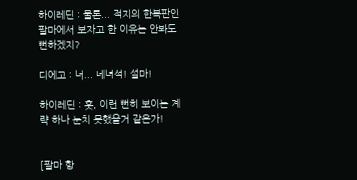하이레딘 : 물론... 적지의 한복판인 팔마에서 보자고 한 이유는 안봐도 뻔하겠지?

디에고 : 너... 네녀석! 설마!

하이레딘 : 훗, 이런 뻔히 보이는 계략 하나 눈치 못했을거 같은가!


[팔마 항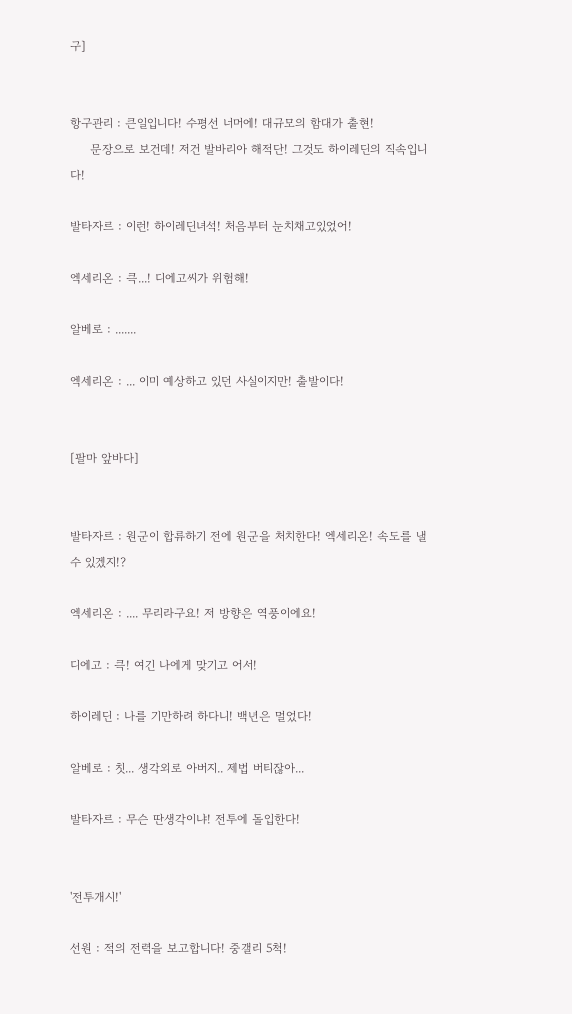구]


항구관리 : 큰일입니다! 수평선 너머에! 대규모의 함대가 출현!
     문장으로 보건데! 저건 발바리아 해적단! 그것도 하이레딘의 직속입니다!

발타자르 : 이런! 하이레딘녀석! 처음부터 눈치채고있었어!

엑세리온 : 큭...! 디에고씨가 위험해!

알베로 : .......

엑세리온 : ... 이미 예상하고 있던 사실이지만! 출발이다!


[팔마 앞바다]


발타자르 : 원군이 합류하기 전에 원군을 처치한다! 엑세리온! 속도를 낼 수 있겠지!?

엑세리온 : .... 무리라구요! 저 방향은 역풍이에요!

디에고 : 큭! 여긴 나에게 맞기고 어서!

하이레딘 : 나를 기만하려 하다니! 백년은 멀었다!

알베로 : 칫... 생각외로 아버지.. 제법 버티잖아...

발타자르 : 무슨 딴생각이냐! 전투에 돌입한다!


'전투개시!'

선원 : 적의 전력을 보고합니다! 중갤리 5척!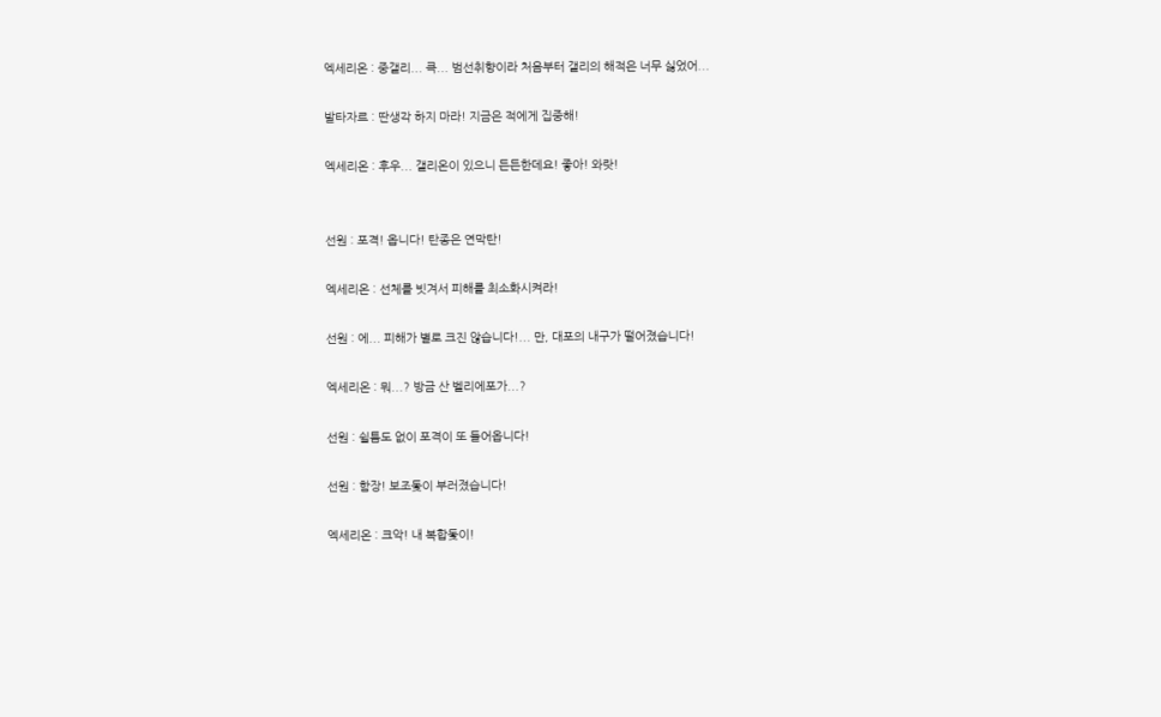엑세리온 : 중갤리... 큭... 범선취향이라 처음부터 갤리의 해적은 너무 싫었어...

발타자르 : 딴생각 하지 마라! 지금은 적에게 집중해!

엑세리온 : 후우... 갤리온이 있으니 든든한데요! 좋아! 와랏!


선원 : 포격! 옵니다! 탄종은 연막탄!

엑세리온 : 선체를 빗겨서 피해를 최소화시켜라!

선원 : 에... 피해가 별로 크진 않습니다!... 만, 대포의 내구가 떨어졌습니다!

엑세리온 : 뭐...? 방금 산 벨리에포가...?

선원 : 쉴틈도 없이 포격이 또 들어옵니다!

선원 : 함장! 보조돛이 부러졌습니다!

엑세리온 : 크악! 내 복합돛이!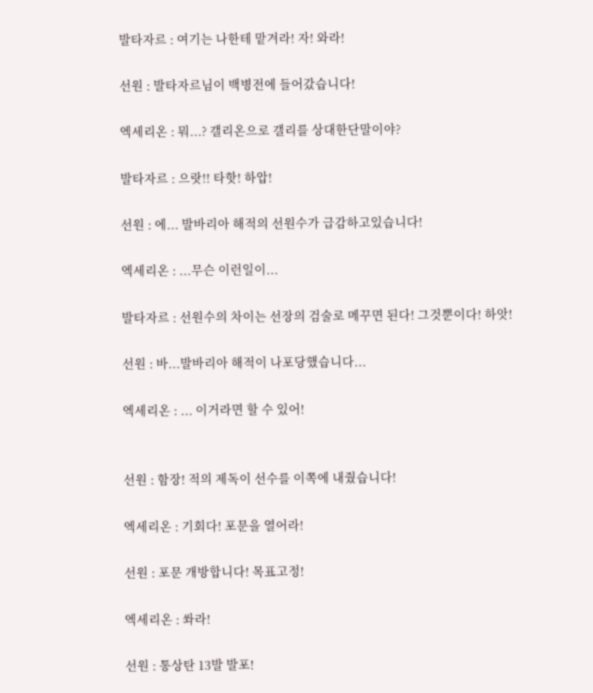발타자르 : 여기는 나한테 맡겨라! 자! 와라!

선원 : 발타자르님이 백병전에 들어갔습니다!

엑세리온 : 뭐...? 갤리온으로 갤리를 상대한단말이야?

발타자르 : 으랏!! 타핫! 하압!

선원 : 에... 발바리아 해적의 선원수가 급감하고있습니다!

엑세리온 : ...무슨 이런일이...

발타자르 : 선원수의 차이는 선장의 검술로 메꾸면 된다! 그것뿐이다! 하앗!

선원 : 바...발바리아 해적이 나포당했습니다...

엑세리온 : ... 이거라면 할 수 있어!


선원 : 함장! 적의 제독이 선수를 이쪽에 내줬습니다!

엑세리온 : 기회다! 포문을 열어라!

선원 : 포문 개방합니다! 목표고정!

엑세리온 : 쏴라!

선원 : 통상탄 13발 발포!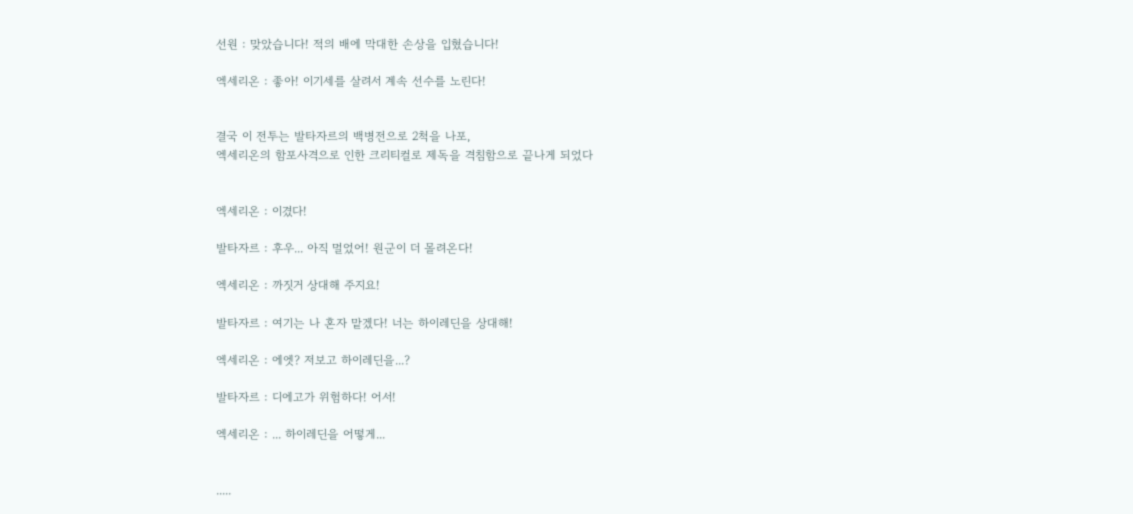선원 : 맞았습니다! 적의 배에 막대한 손상을 입혔습니다!

엑세리온 : 좋아! 이기세를 살려서 계속 선수를 노린다!


결국 이 전투는 발타자르의 백병전으로 2척을 나포,
엑세리온의 함포사격으로 인한 크리티컬로 제독을 격침함으로 끝나게 되었다


엑세리온 : 이겼다!

발타자르 : 후우... 아직 멀었어! 원군이 더 몰려온다!

엑세리온 : 까짓거 상대해 주지요!

발타자르 : 여기는 나 혼자 맡겠다! 너는 하이레딘을 상대해!

엑세리온 : 에엣? 저보고 하이레딘을...?

발타자르 : 디에고가 위험하다! 어서!

엑세리온 : ... 하이레딘을 어떻게...


.....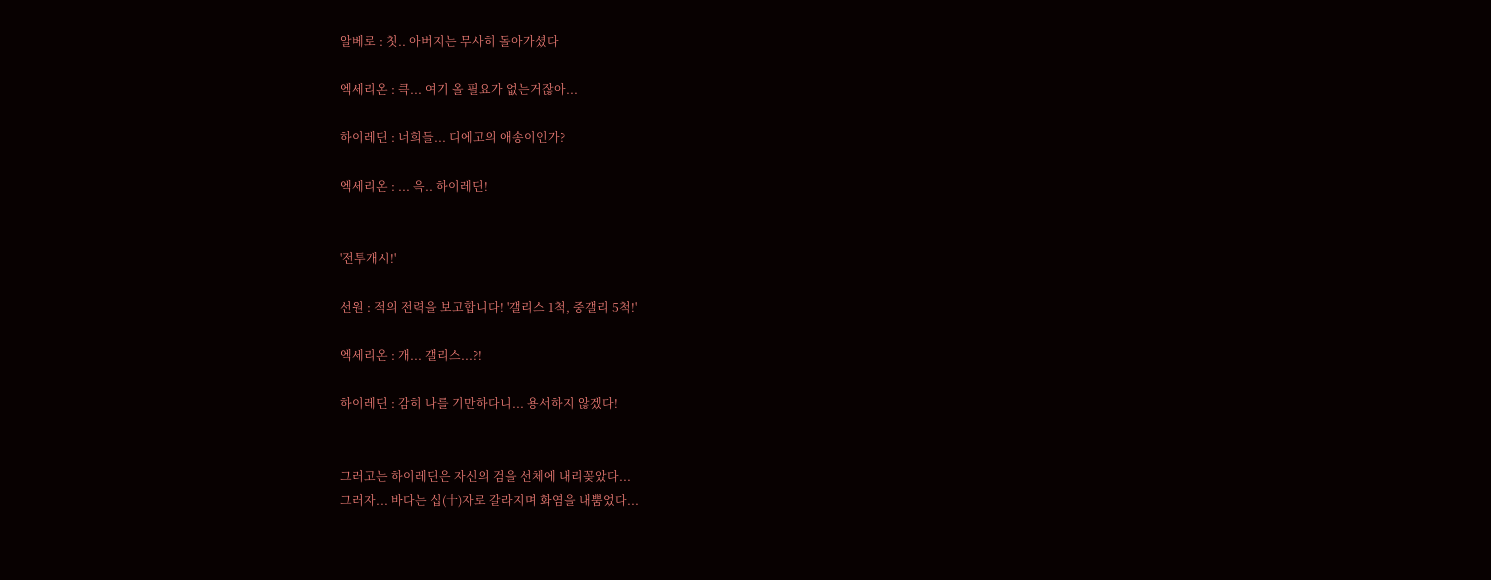알베로 : 칫.. 아버지는 무사히 돌아가셨다

엑세리온 : 큭... 여기 올 필요가 없는거잖아...

하이레딘 : 너희들... 디에고의 애송이인가?

엑세리온 : ... 윽.. 하이레딘!


'전투개시!'

선원 : 적의 전력을 보고합니다! '갤리스 1척, 중갤리 5척!'

엑세리온 : 개... 갤리스...?!

하이레딘 : 감히 나를 기만하다니... 용서하지 않겠다!


그러고는 하이레딘은 자신의 검을 선체에 내리꽂았다...
그러자... 바다는 십(十)자로 갈라지며 화염을 내뿜었다...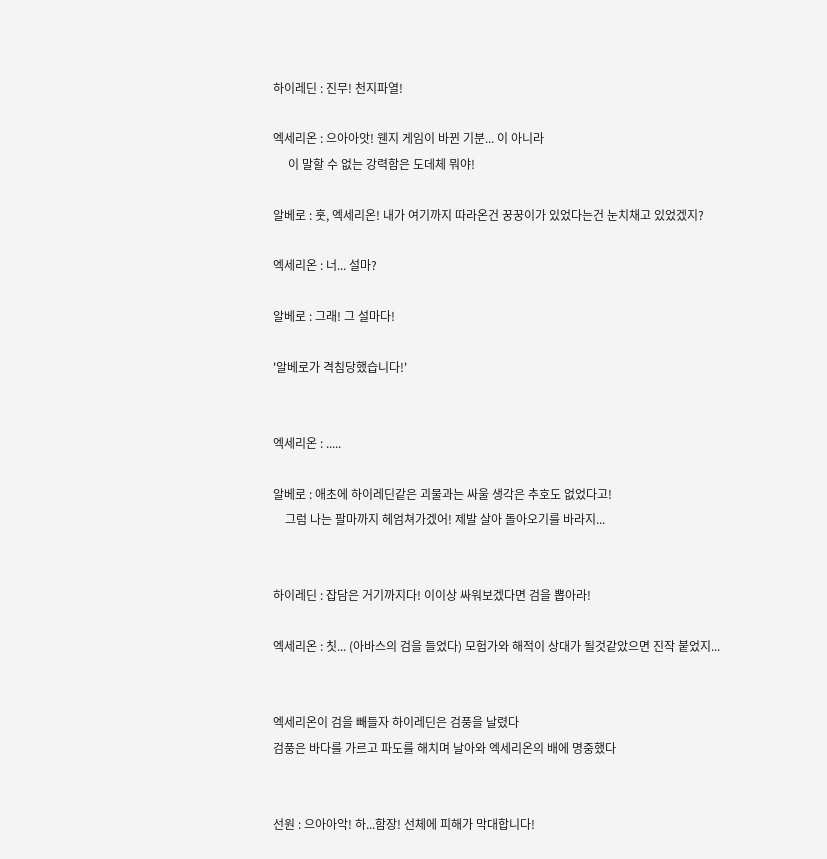하이레딘 : 진무! 천지파열!

엑세리온 : 으아아앗! 웬지 게임이 바뀐 기분... 이 아니라
     이 말할 수 없는 강력함은 도데체 뭐야!

알베로 : 훗, 엑세리온! 내가 여기까지 따라온건 꿍꿍이가 있었다는건 눈치채고 있었겠지?

엑세리온 : 너... 설마?

알베로 : 그래! 그 설마다!

'알베로가 격침당했습니다!'


엑세리온 : .....

알베로 : 애초에 하이레딘같은 괴물과는 싸울 생각은 추호도 없었다고!
    그럼 나는 팔마까지 헤엄쳐가겠어! 제발 살아 돌아오기를 바라지...


하이레딘 : 잡담은 거기까지다! 이이상 싸워보겠다면 검을 뽑아라!

엑세리온 : 칫... (아바스의 검을 들었다) 모험가와 해적이 상대가 될것같았으면 진작 붙었지...


엑세리온이 검을 빼들자 하이레딘은 검풍을 날렸다
검풍은 바다를 가르고 파도를 해치며 날아와 엑세리온의 배에 명중했다


선원 : 으아아악! 하...함장! 선체에 피해가 막대합니다!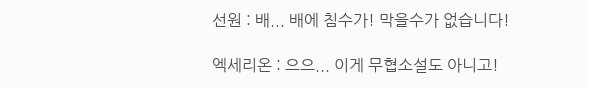선원 : 배... 배에 침수가! 막을수가 없습니다!

엑세리온 : 으으... 이게 무협소설도 아니고!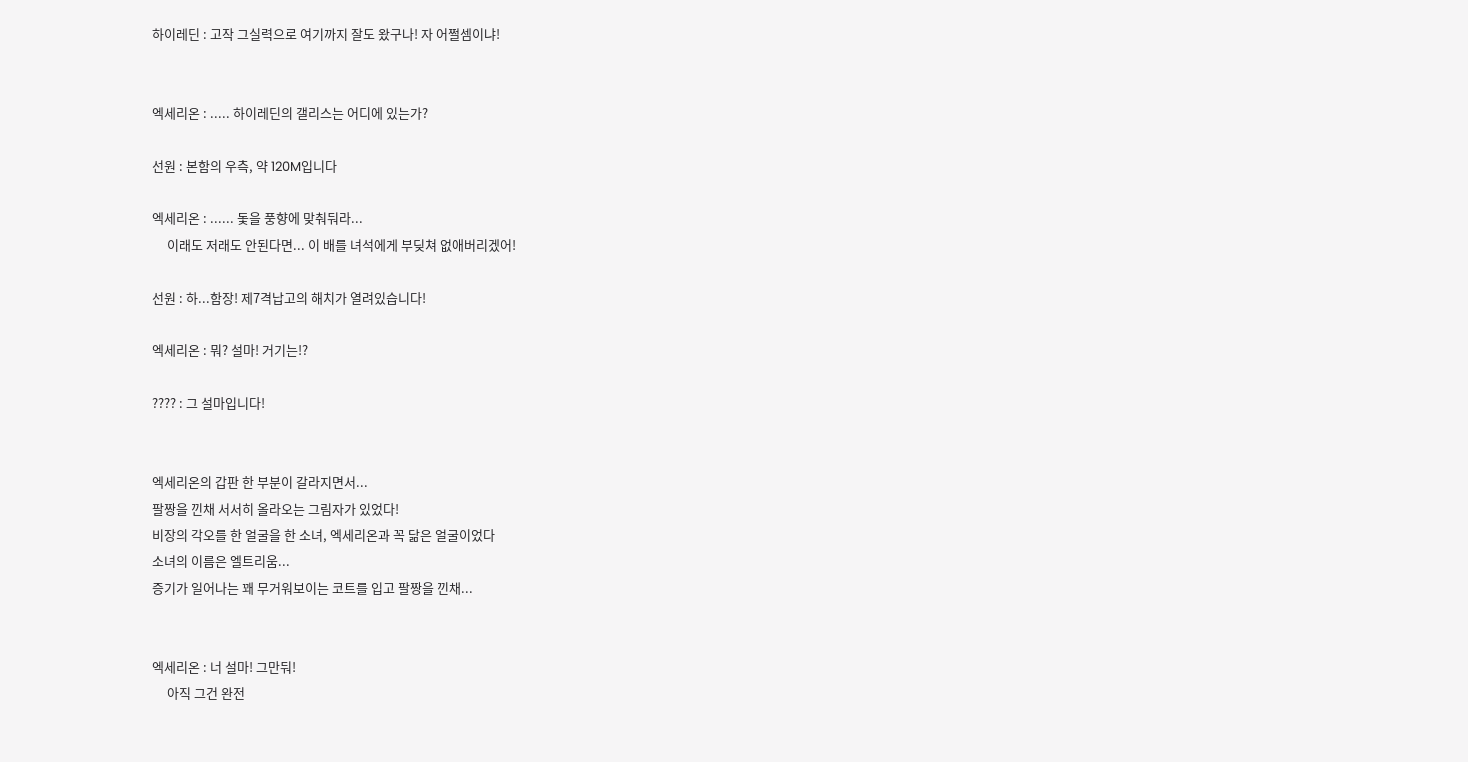하이레딘 : 고작 그실력으로 여기까지 잘도 왔구나! 자 어쩔셈이냐!


엑세리온 : ..... 하이레딘의 갤리스는 어디에 있는가?

선원 : 본함의 우측, 약 120M입니다

엑세리온 : ...... 돛을 풍향에 맞춰둬라...
     이래도 저래도 안된다면... 이 배를 녀석에게 부딪쳐 없애버리겠어!

선원 : 하...함장! 제7격납고의 해치가 열려있습니다!

엑세리온 : 뭐? 설마! 거기는!?

???? : 그 설마입니다!


엑세리온의 갑판 한 부분이 갈라지면서...
팔짱을 낀채 서서히 올라오는 그림자가 있었다!
비장의 각오를 한 얼굴을 한 소녀, 엑세리온과 꼭 닮은 얼굴이었다
소녀의 이름은 엘트리움...
증기가 일어나는 꽤 무거워보이는 코트를 입고 팔짱을 낀채...


엑세리온 : 너 설마! 그만둬!
     아직 그건 완전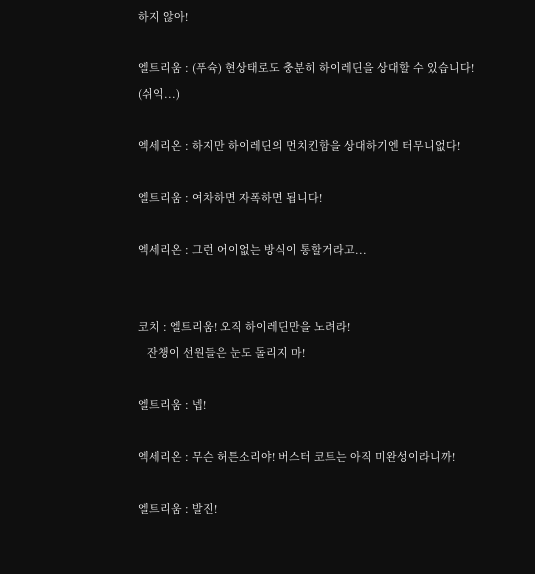하지 않아!

엘트리움 : (푸슉) 현상태로도 충분히 하이레딘을 상대할 수 있습니다! (쉬익...)

엑세리온 : 하지만 하이레딘의 먼치킨함을 상대하기엔 터무니없다!

엘트리움 : 여차하면 자폭하면 됩니다!

엑세리온 : 그런 어이없는 방식이 통할거라고...


코치 : 엘트리움! 오직 하이레딘만을 노려라!
   잔챙이 선원들은 눈도 돌리지 마!

엘트리움 : 넵!

엑세리온 : 무슨 허튼소리야! 버스터 코트는 아직 미완성이라니까!

엘트리움 : 발진!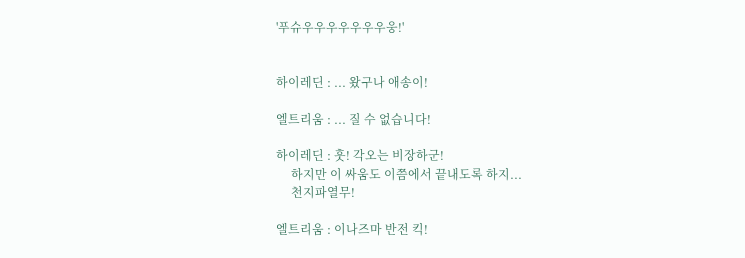'푸슈우우우우우우우웅!'


하이레딘 : ... 왔구나 애송이!

엘트리움 : ... 질 수 없습니다!

하이레딘 : 훗! 각오는 비장하군!
     하지만 이 싸움도 이쯤에서 끝내도록 하지...
     천지파열무!

엘트리움 : 이나즈마 반전 킥!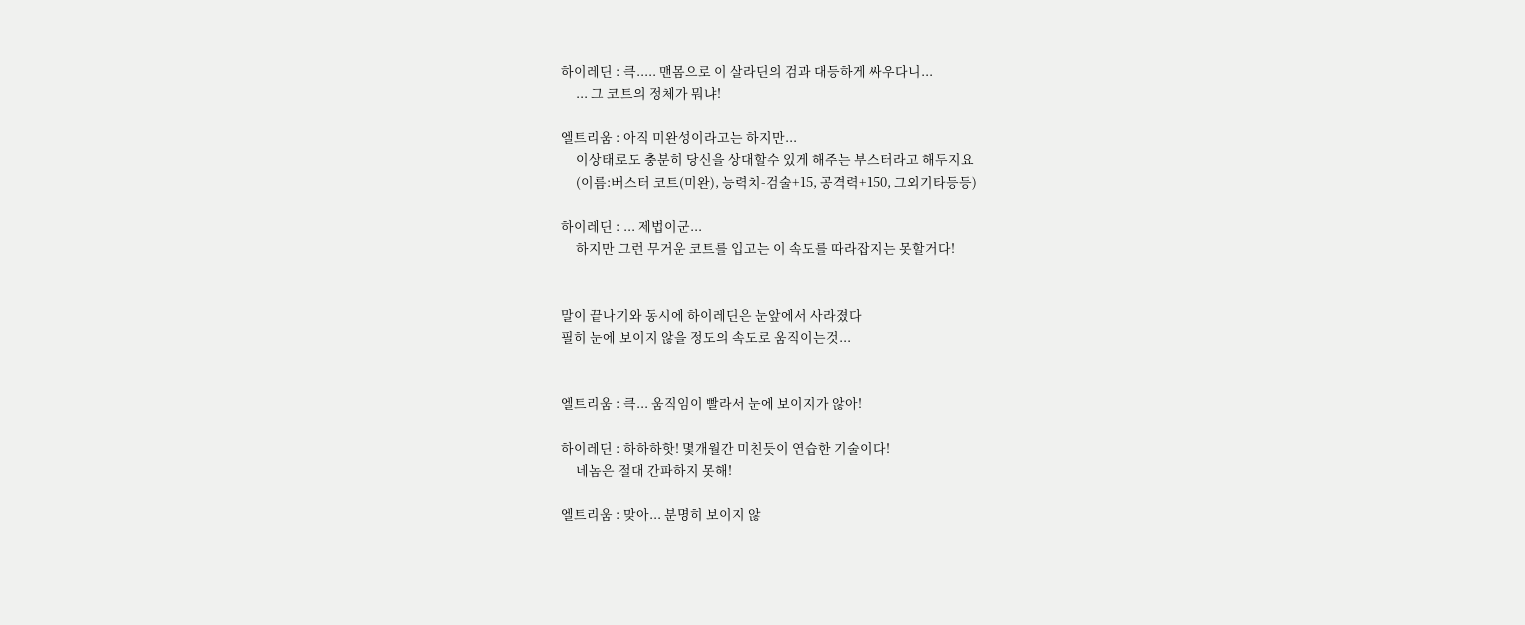하이레딘 : 큭..... 맨몸으로 이 살라딘의 검과 대등하게 싸우다니...
     ... 그 코트의 정체가 뭐냐!

엘트리움 : 아직 미완성이라고는 하지만...
     이상태로도 충분히 당신을 상대할수 있게 해주는 부스터라고 해두지요
     (이름:버스터 코트(미완), 능력치-검술+15, 공격력+150, 그외기타등등)

하이레딘 : ... 제법이군...
     하지만 그런 무거운 코트를 입고는 이 속도를 따라잡지는 못할거다!


말이 끝나기와 동시에 하이레딘은 눈앞에서 사라졌다
필히 눈에 보이지 않을 정도의 속도로 움직이는것...


엘트리움 : 큭... 움직임이 빨라서 눈에 보이지가 않아!

하이레딘 : 하하하핫! 몇개월간 미친듯이 연습한 기술이다!
     네놈은 절대 간파하지 못해!

엘트리움 : 맞아... 분명히 보이지 않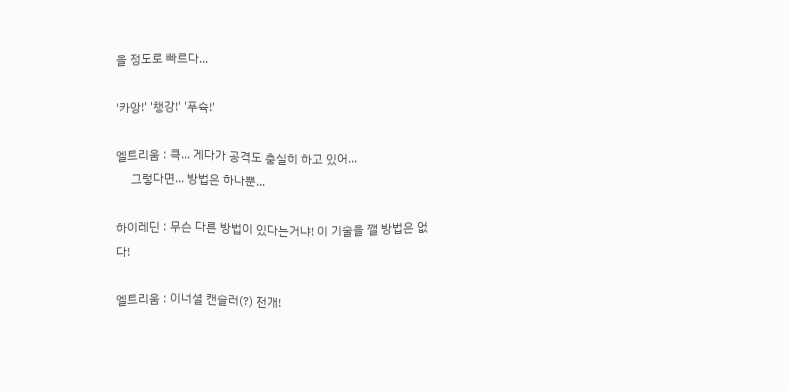을 정도로 빠르다...

'카앙!' '챙강!' '푸슉!'

엘트리움 : 큭... 게다가 공격도 충실히 하고 있어...
     그렇다면... 방법은 하나뿐...

하이레딘 : 무슨 다른 방법이 있다는거냐! 이 기술을 깰 방법은 없다!

엘트리움 : 이너셜 캔슬러(?) 전개!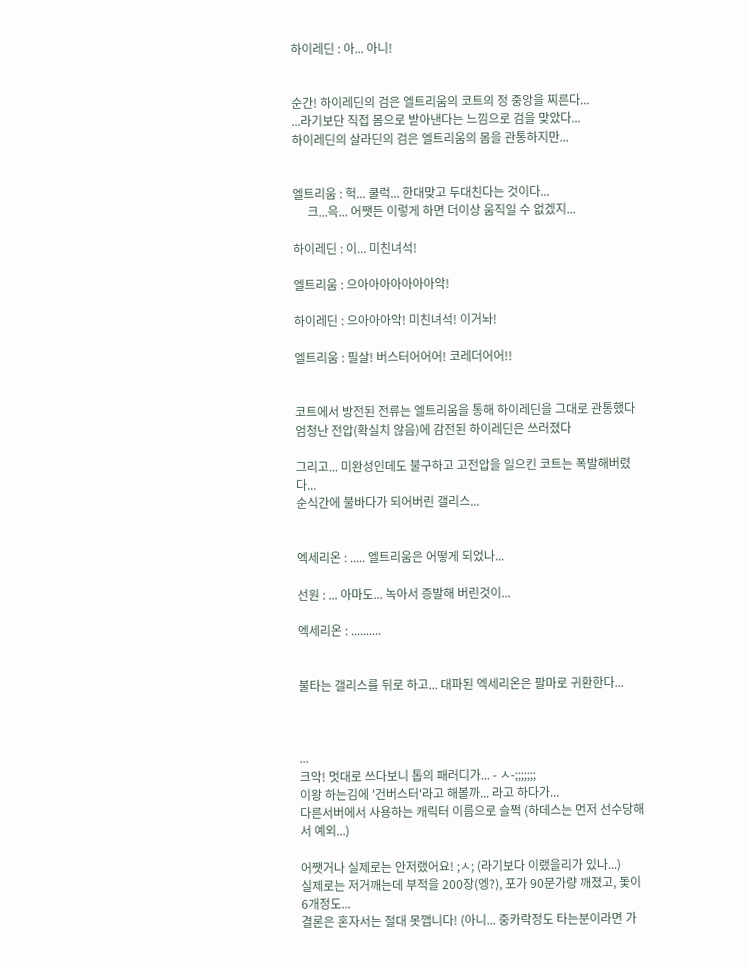하이레딘 : 아... 아니!


순간! 하이레딘의 검은 엘트리움의 코트의 정 중앙을 찌른다...
...라기보단 직접 몸으로 받아낸다는 느낌으로 검을 맞았다...
하이레딘의 살라딘의 검은 엘트리움의 몸을 관통하지만...


엘트리움 : 헉... 쿨럭... 한대맞고 두대친다는 것이다...
     크...윽... 어쨋든 이렇게 하면 더이상 움직일 수 없겠지...

하이레딘 : 이... 미친녀석!

엘트리움 : 으아아아아아아아악!

하이레딘 : 으아아아악! 미친녀석! 이거놔!

엘트리움 : 필살! 버스터어어어! 코레더어어!!


코트에서 방전된 전류는 엘트리움을 통해 하이레딘을 그대로 관통했다
엄청난 전압(확실치 않음)에 감전된 하이레딘은 쓰러졌다

그리고... 미완성인데도 불구하고 고전압을 일으킨 코트는 폭발해버렸다...
순식간에 불바다가 되어버린 갤리스...


엑세리온 : ..... 엘트리움은 어떻게 되었나...

선원 : ... 아마도... 녹아서 증발해 버린것이...

엑세리온 : ..........


불타는 갤리스를 뒤로 하고... 대파된 엑세리온은 팔마로 귀환한다...



...
크악! 멋대로 쓰다보니 톱의 패러디가... - ㅅ-;;;;;;;
이왕 하는김에 '건버스터'라고 해볼까... 라고 하다가...
다른서버에서 사용하는 캐릭터 이름으로 슬쩍 (하데스는 먼저 선수당해서 예외...)

어쨋거나 실제로는 안저랬어요! ;ㅅ; (라기보다 이랬을리가 있나...)
실제로는 저거깨는데 부적을 200장(엥?), 포가 90문가량 깨졌고, 돛이 6개정도...
결론은 혼자서는 절대 못깹니다! (아니... 중카락정도 타는분이라면 가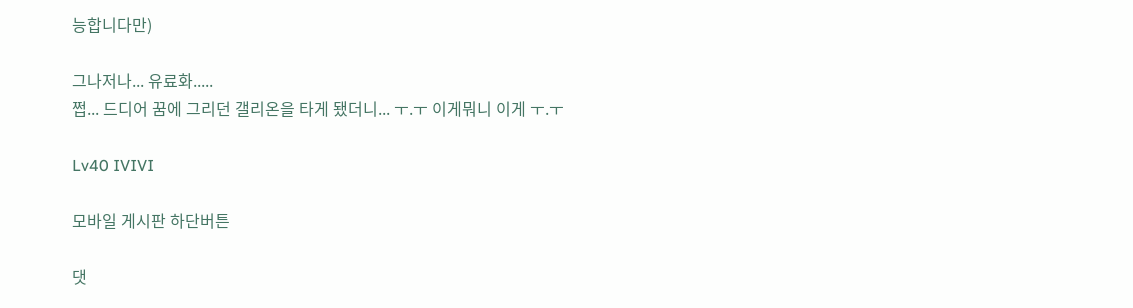능합니다만)

그나저나... 유료화.....
쩝... 드디어 꿈에 그리던 갤리온을 타게 됐더니... ㅜ.ㅜ 이게뭐니 이게 ㅜ.ㅜ

Lv40 IVIVI

모바일 게시판 하단버튼

댓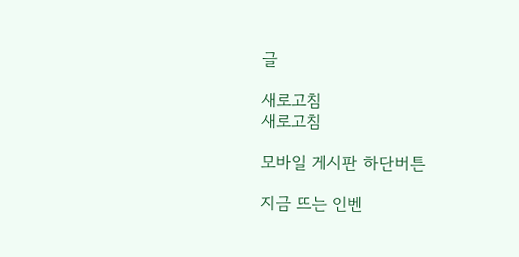글

새로고침
새로고침

모바일 게시판 하단버튼

지금 뜨는 인벤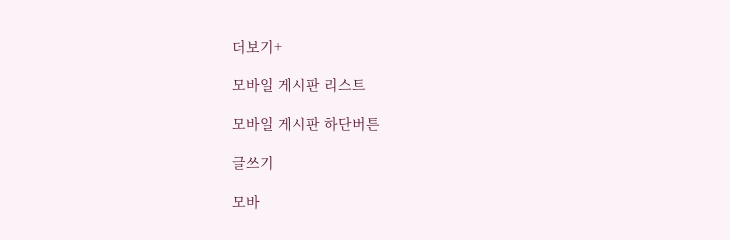더보기+

모바일 게시판 리스트

모바일 게시판 하단버튼

글쓰기

모바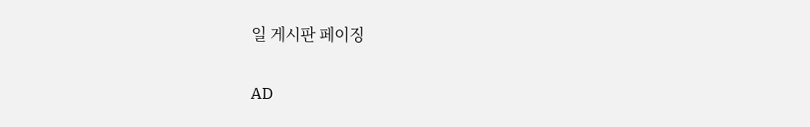일 게시판 페이징

AD